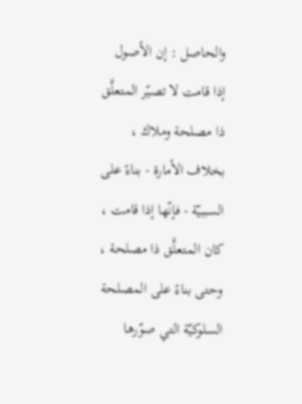والحاصل : إن الأصول إذا قامت لا تصيّر المتعلَّق ذا مصلحة وملاك ، بخلاف الأمارة - بناءً على السببيّة - فإنّها إذا قامت ، كان المتعلَّق ذا مصلحة ، وحتى بناءً على المصلحة السلوكيّة التي صوّرها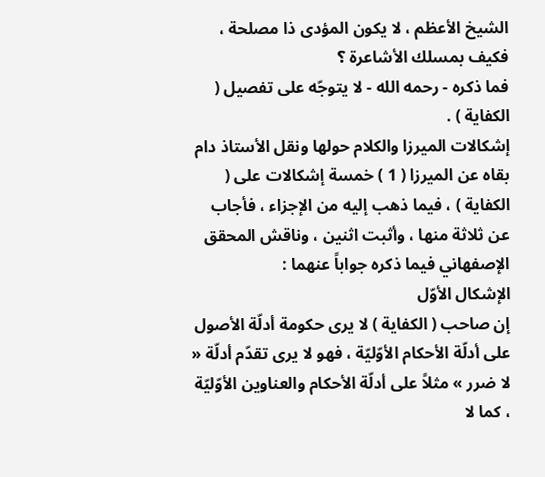الشيخ الأعظم ، لا يكون المؤدى ذا مصلحة ، فكيف بمسلك الأشاعرة ؟
فما ذكره - رحمه الله - لا يتوجّه على تفصيل ( الكفاية ) .
إشكالات الميرزا والكلام حولها ونقل الأستاذ دام بقاه عن الميرزا ( 1 ) خمسة إشكالات على ( الكفاية ) ، فيما ذهب إليه من الإجزاء ، فأجاب عن ثلاثة منها ، وأثبت اثنين ، وناقش المحقق الإصفهاني فيما ذكره جواباً عنهما :
الإشكال الأوّل
إن صاحب ( الكفاية ) لا يرى حكومة أدلّة الأصول على أدلّة الأحكام الأوّليّة ، فهو لا يرى تقدّم أدلّة « لا ضرر » مثلاً على أدلّة الأحكام والعناوين الأوّليّة ، كما لا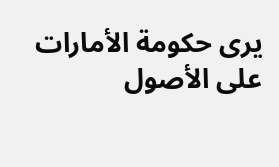يرى حكومة الأمارات على الأصول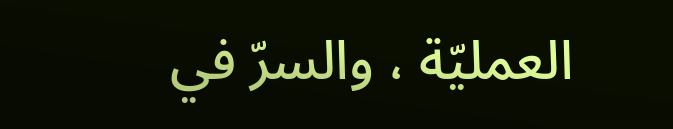العمليّة ، والسرّ في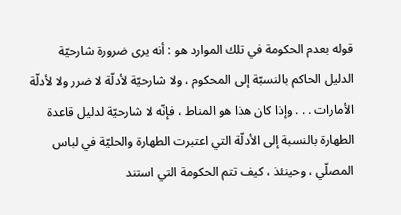قوله بعدم الحكومة في تلك الموارد هو : أنه يرى ضرورة شارحيّة الدليل الحاكم بالنسبّة إلى المحكوم ، ولا شارحيّة لأدلّة لا ضرر ولا لأدلّة الأمارات . . . وإذا كان هذا هو المناط ، فإنّه لا شارحيّة لدليل قاعدة الطهارة بالنسبة إلى الأدلّة التي اعتبرت الطهارة والحليّة في لباس المصلّي ، وحينئذ ، كيف تتم الحكومة التي استند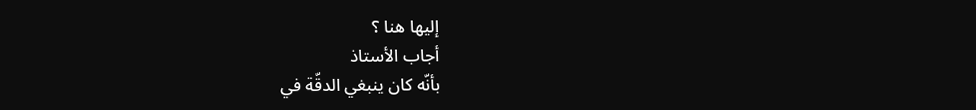إليها هنا ؟
أجاب الأستاذ
بأنّه كان ينبغي الدقّة في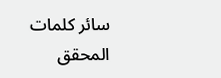سائر كلمات المحقق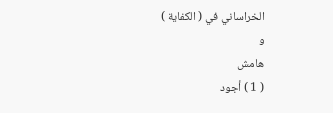الخراساني في ( الكفاية )
و
هامش
( 1 ) أجود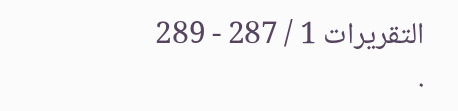التقريرات 1 / 287 - 289 .